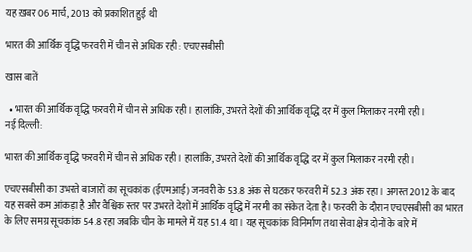यह ख़बर 06 मार्च, 2013 को प्रकाशित हुई थी

भारत की आर्थिक वृद्धि फरवरी में चीन से अधिक रही : एचएसबीसी

खास बातें

  • भारत की आर्थिक वृद्धि फरवरी में चीन से अधिक रही। हालांकि, उभरते देशों की आर्थिक वृद्धि दर में कुल मिलाकर नरमी रही।
नई दिल्ली:

भारत की आर्थिक वृद्धि फरवरी में चीन से अधिक रही। हालांकि, उभरते देशों की आर्थिक वृद्धि दर में कुल मिलाकर नरमी रही।

एचएसबीसी का उभरते बाजारों का सूचकांक (ईएमआई) जनवरी के 53.8 अंक से घटकर फरवरी में 52.3 अंक रहा। अगस्त 2012 के बाद यह सबसे कम आंकड़ा है और वैश्विक स्तर पर उभरते देशों में आर्थिक वृद्धि में नरमी का संकेत देता है। फरवरी के दौरान एचएसबीसी का भारत के लिए समग्र सूचकांक 54.8 रहा जबकि चीन के मामले में यह 51.4 था। यह सूचकांक विनिर्माण तथा सेवा क्षेत्र दोनों के बारे में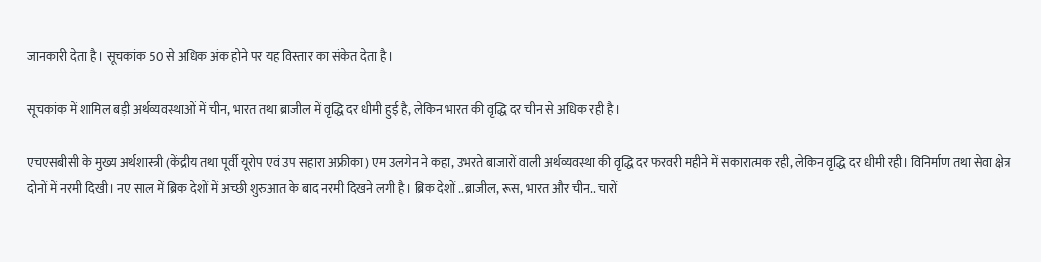जानकारी देता है। सूचकांक 50 से अधिक अंक होने पर यह विस्तार का संकेत देता है।

सूचकांक में शामिल बड़ी अर्थव्यवस्थाओं में चीन, भारत तथा ब्राजील में वृद्धि दर धीमी हुई है, लेकिन भारत की वृद्धि दर चीन से अधिक रही है।

एचएसबीसी के मुख्य अर्थशास्त्री (केंद्रीय तथा पूर्वी यूरोप एवं उप सहारा अफ्रीका) एम उलगेन ने कहा, उभरते बाजारों वाली अर्थव्यवस्था की वृद्धि दर फरवरी महीने में सकारात्मक रही, लेकिन वृद्धि दर धीमी रही। विनिर्माण तथा सेवा क्षेत्र दोनों में नरमी दिखी। नए साल में ब्रिक देशों में अच्छी शुरुआत के बाद नरमी दिखने लगी है। ब्रिक देशों ..ब्राजील, रूस, भारत और चीन.. चारों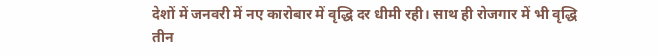देशों में जनवरी में नए कारोबार में वृद्धि दर धीमी रही। साथ ही रोजगार में भी वृद्धि तीन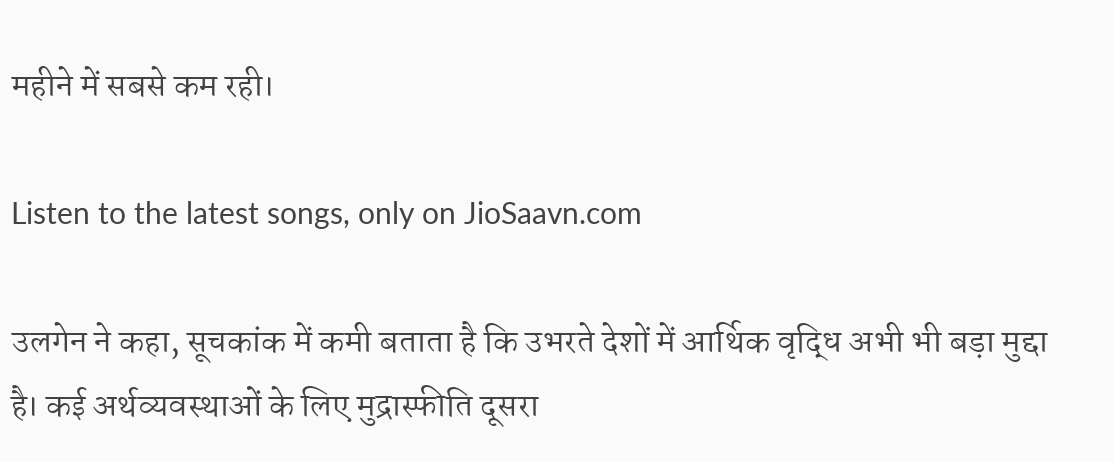महीने में सबसे कम रही।

Listen to the latest songs, only on JioSaavn.com

उलगेन ने कहा, सूचकांक में कमी बताता है कि उभरते देशों में आर्थिक वृद्धि अभी भी बड़ा मुद्दा है। कई अर्थव्यवस्थाओं के लिए मुद्रास्फीति दूसरा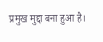प्रमुख मुद्दा बना हुआ है।